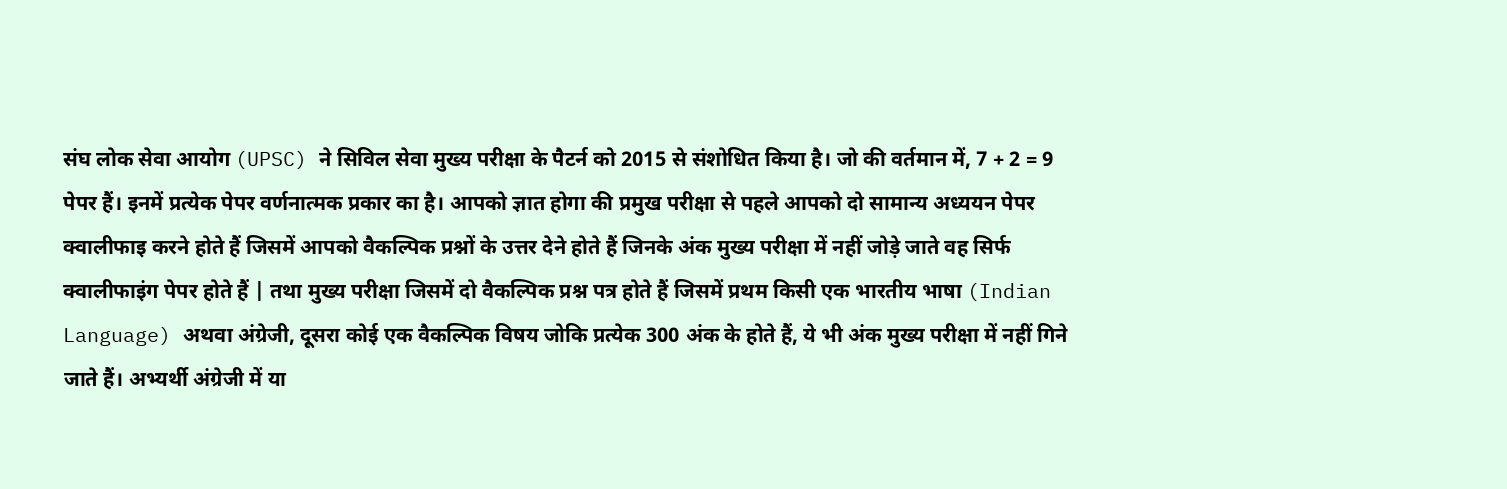संघ लोक सेवा आयोग (UPSC) ने सिविल सेवा मुख्य परीक्षा के पैटर्न को 2015 से संशोधित किया है। जो की वर्तमान में, 7 + 2 = 9 पेपर हैं। इनमें प्रत्येक पेपर वर्णनात्मक प्रकार का है। आपको ज्ञात होगा की प्रमुख परीक्षा से पहले आपको दो सामान्य अध्ययन पेपर क्वालीफाइ करने होते हैं जिसमें आपको वैकल्पिक प्रश्नों के उत्तर देने होते हैं जिनके अंक मुख्य परीक्षा में नहीं जोड़े जाते वह सिर्फ क्वालीफाइंग पेपर होते हैं | तथा मुख्य परीक्षा जिसमें दो वैकल्पिक प्रश्न पत्र होते हैं जिसमें प्रथम किसी एक भारतीय भाषा (Indian Language) अथवा अंग्रेजी, दूसरा कोई एक वैकल्पिक विषय जोकि प्रत्येक 300 अंक के होते हैं, ये भी अंक मुख्य परीक्षा में नहीं गिने जाते हैं। अभ्यर्थी अंग्रेजी में या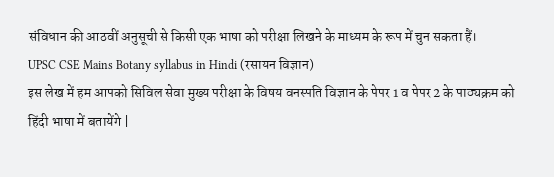संविधान की आठवीं अनुसूची से किसी एक भाषा को परीक्षा लिखने के माध्यम के रूप में चुन सकता हैं।
UPSC CSE Mains Botany syllabus in Hindi (रसायन विज्ञान)
इस लेख में हम आपको सिविल सेवा मुख्य परीक्षा के विषय वनस्पति विज्ञान के पेपर 1 व पेपर 2 के पाठ्यक्रम को हिंदी भाषा में बतायेंगे |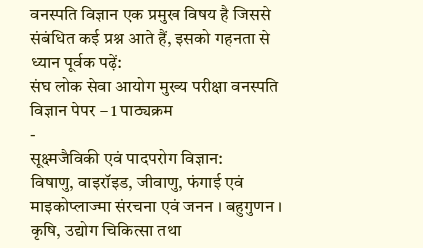वनस्पति विज्ञान एक प्रमुख विषय है जिससे संबंधित कई प्रश्न आते हैं, इसको गहनता से ध्यान पूर्वक पढ़ें:
संघ लोक सेवा आयोग मुख्य परीक्षा वनस्पति विज्ञान पेपर – 1 पाठ्यक्रम
-
सूक्ष्मजैविकी एवं पादपरोग विज्ञान:
विषाणु, वाइरॉइड, जीवाणु, फंगाई एवं माइकोप्लाज्मा संरचना एवं जनन । बहुगुणन । कृषि, उद्योग चिकित्सा तथा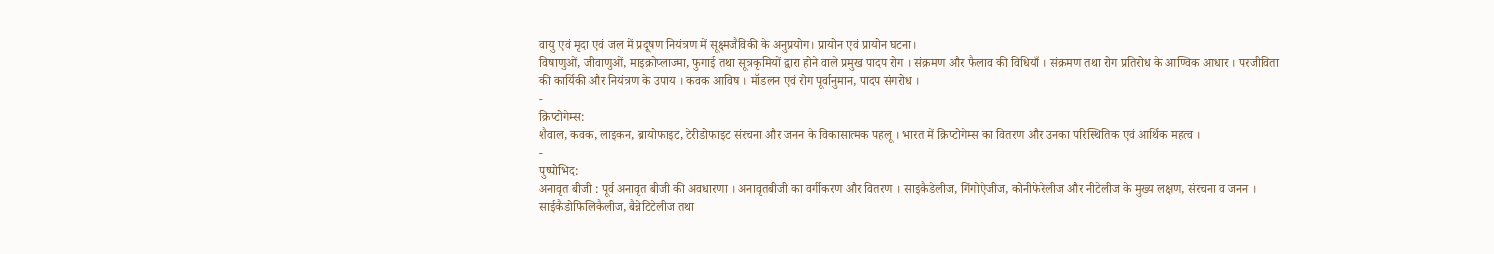वायु एवं मृदा एवं जल में प्रदूषण नियंत्रण में सूक्ष्मजैविकी के अनुप्रयोग। प्रायोन एवं प्रायोन घटना।
विषाणुओं, जीवाणुओं, माइक्रोप्लाज्मा, फुगाई तथा सूत्रकृमियों द्वारा होने वाले प्रमुख पादप रोग । संक्रमण और फैलाव की विधियाँ । संक्रमण तथा रोग प्रतिरोध के आण्विक आधार । परजीविता की कार्यिकी और नियंत्रण के उपाय । कवक आविष । मॉडलन एवं रोग पूर्वानुमान, पादप संगरोध ।
-
क्रिप्टोगेम्स:
शैवाल, कवक, लाइकन, ब्रायोफाइट, टेरीडोफाइट संरचना और जनन के विकासात्मक पहलू । भारत में क्रिप्टोगेम्स का वितरण और उनका परिस्थितिक एवं आर्थिक महत्व ।
-
पुष्पोभिद:
अनावृत बीजी : पूर्व अनावृत बीजी की अवधारणा । अनावृतबीजी का वर्गीकरण और वितरण । साइकैडेलीज, गिंगोऐजीज, कोनीफेरेलीज और नीटेलीज के मुख्य लक्षण, संरचना व जनन । साईकैडोफिलिकैलीज, बैन्नेटिटेलीज तथा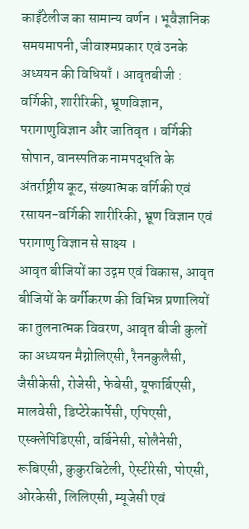काइँटेलीज का सामान्य वर्णन । भूवैज्ञानिक समयमापनी, जीवाश्मप्रकार एवं उनके अध्ययन की विधियाँ । आवृतबीजी : वर्गिकी, शारीरिकी, भ्रूणविज्ञान, परागाणुविज्ञान और जातिवृत । वर्गिकी सोपान, वानस्पतिक नामपद्धति के अंतर्राष्ट्रीय कूट, संख्यात्मक वर्गिकी एवं रसायन-वर्गिकी शारीरिकी, भ्रूण विज्ञान एवं परागाणु विज्ञान से साक्ष्य ।
आवृत बीजियों का उद्गम एवं विकास, आवृत बीजियों के वर्गीकरण की विभिन्न प्रणालियों का तुलनात्मक विवरण, आवृत बीजी कुलों का अध्ययन मैग्नोलिएसी, रैननकुलैसी, जैसीकेसी, रोजेसी, फेबेसी, यूफार्बिएसी, मालवेसी, डिप्टेरेकार्पेसी, एपिएसी, एस्क्लेपिडिएसी, वर्बिनेसी, सोलैनेसी, रूबिएसी, कुकुरबिटेली, ऐस्टीरेसी, पोएसी, ओरकेसी, लिलिएसी, म्यूजेसी एवं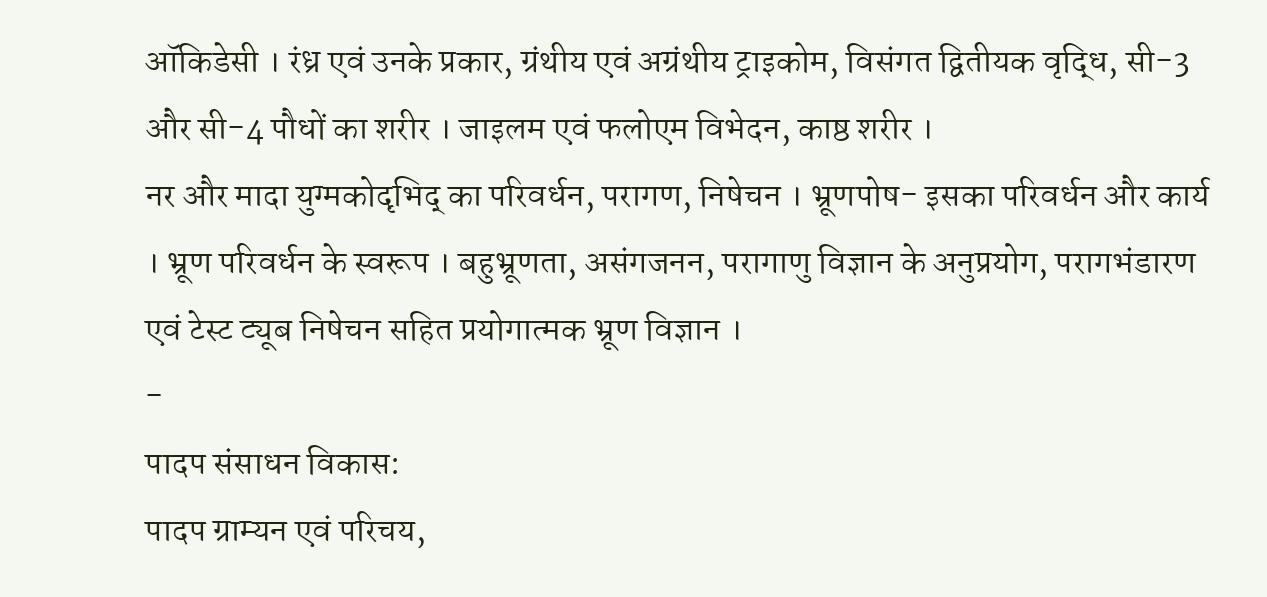ऑकिडेसी । रंध्र एवं उनके प्रकार, ग्रंथीय एवं अग्रंथीय ट्राइकोम, विसंगत द्वितीयक वृद्धि, सी-3 और सी-4 पौधों का शरीर । जाइलम एवं फलोएम विभेदन, काष्ठ शरीर ।
नर और मादा युग्मकोदृभिद् का परिवर्धन, परागण, निषेचन । भ्रूणपोष- इसका परिवर्धन और कार्य । भ्रूण परिवर्धन के स्वरूप । बहुभ्रूणता, असंगजनन, परागाणु विज्ञान के अनुप्रयोग, परागभंडारण एवं टेस्ट ट्यूब निषेचन सहित प्रयोगात्मक भ्रूण विज्ञान ।
-
पादप संसाधन विकास:
पादप ग्राम्यन एवं परिचय,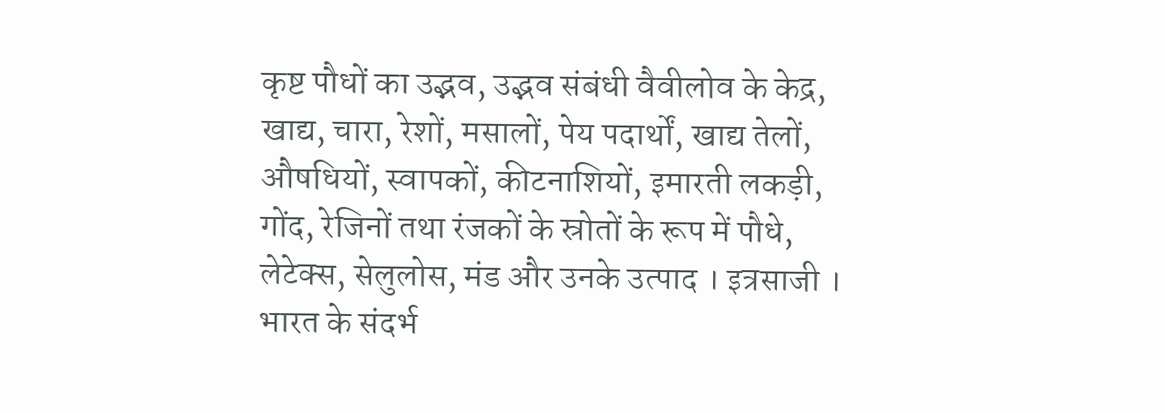कृष्ट पौधों का उद्भव, उद्भव संबंधी वैवीलोव के केद्र, खाद्य, चारा, रेशों, मसालों, पेय पदार्थों, खाद्य तेलों, औषधियों, स्वापकों, कीटनाशियों, इमारती लकड़ी, गोंद, रेजिनों तथा रंजकों के स्रोतों के रूप में पौधे, लेटेक्स, सेलुलोस, मंड और उनके उत्पाद । इत्रसाजी । भारत के संदर्भ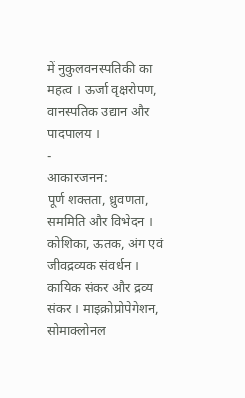में नुकुलवनस्पतिकी का महत्व । ऊर्जा वृक्षरोपण, वानस्पतिक उद्यान और पादपालय ।
-
आकारजनन:
पूर्ण शक्तता, ध्रुवणता, सममिति और विभेदन । कोशिका, ऊतक, अंग एवं जीवद्रव्यक संवर्धन । कायिक संकर और द्रव्य संकर । माइक्रोप्रोपेगेशन, सोमाक्लोनल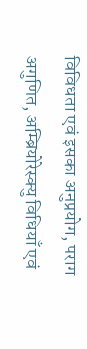विविधता एवं इसका अनुप्रयोग, पराग अगुणित, अम्ब्रियोरेस्क्यु विधियाँ एवं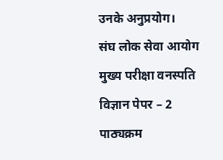उनके अनुप्रयोग।
संघ लोक सेवा आयोग मुख्य परीक्षा वनस्पति विज्ञान पेपर – 2 पाठ्यक्रम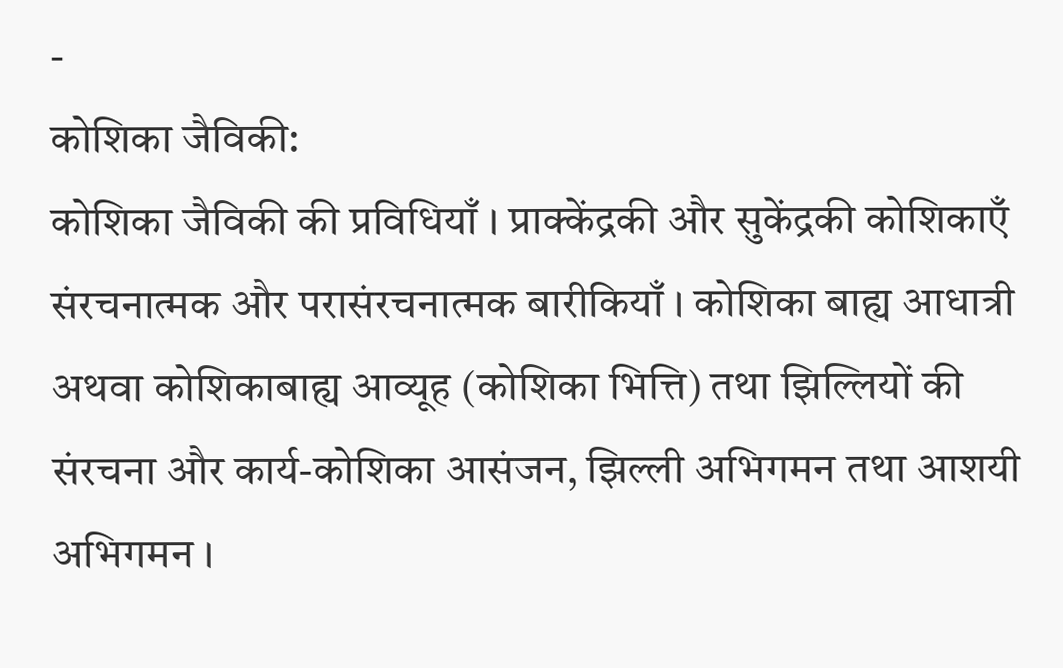-
कोशिका जैविकी:
कोशिका जैविकी की प्रविधियाँ । प्राक्केंद्रकी और सुकेंद्रकी कोशिकाएँ संरचनात्मक और परासंरचनात्मक बारीकियाँ । कोशिका बाह्य आधात्री अथवा कोशिकाबाह्य आव्यूह (कोशिका भित्ति) तथा झिल्लियों की संरचना और कार्य-कोशिका आसंजन, झिल्ली अभिगमन तथा आशयी अभिगमन ।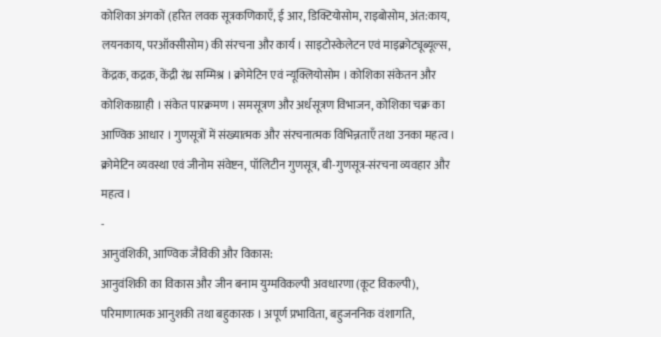कोशिका अंगकों (हरित लवक सूत्रकणिकाएँ, ई आर, डिक्टियोसोम, राइबोसोम, अंत:काय, लयनकाय, परऑक्सीसोम) की संरचना और कार्य । साइटोस्केलेटन एवं माइक्रोट्यूब्यूल्स, केंद्रक, कद्रक, केंद्री रंध्र सम्मिश्र । क्रोमेटिन एवं न्यूक्लियोसोम । कोशिका संकेतन और कोशिकाग्राही । संकेत पारक्रमण । समसूत्रण और अर्धसूत्रण विभाजन, कोशिका चक्र का आण्विक आधार । गुणसूत्रों में संख्यात्मक और संरचनात्मक विभिन्नताएँ तथा उनका महत्व । क्रोमेटिन व्यवस्था एवं जीनोम संवेष्टन, पॉलिटीन गुणसूत्र, बी-गुणसूत्र-संरचना व्यवहार और महत्व ।
-
आनुवंशिकी, आण्विक जैविकी और विकास:
आनुवंशिकी का विकास और जीन बनाम युग्मविकल्पी अवधारणा (कूट विकल्पी), परिमाणात्मक आनुशकी तथा बहुकारक । अपूर्ण प्रभाविता, बहुजननिक वंशागति,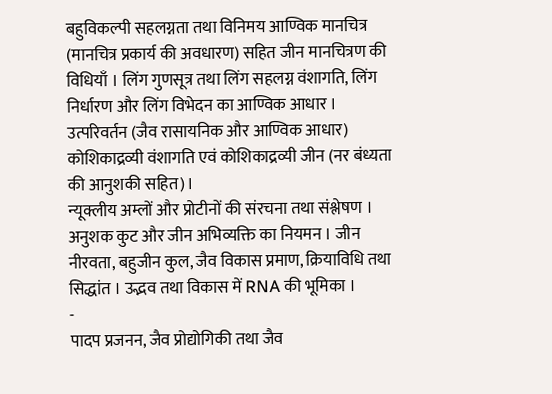बहुविकल्पी सहलग्नता तथा विनिमय आण्विक मानचित्र (मानचित्र प्रकार्य की अवधारण) सहित जीन मानचित्रण की विधियाँ । लिंग गुणसूत्र तथा लिंग सहलग्न वंशागति, लिंग निर्धारण और लिंग विभेदन का आण्विक आधार । उत्परिवर्तन (जैव रासायनिक और आण्विक आधार) कोशिकाद्रव्यी वंशागति एवं कोशिकाद्रव्यी जीन (नर बंध्यता की आनुशकी सहित)।
न्यूक्लीय अम्लों और प्रोटीनों की संरचना तथा संश्लेषण । अनुशक कुट और जीन अभिव्यक्ति का नियमन । जीन नीरवता, बहुजीन कुल, जैव विकास प्रमाण, क्रियाविधि तथा सिद्धांत । उद्भव तथा विकास में RNA की भूमिका ।
-
पादप प्रजनन, जैव प्रोद्योगिकी तथा जैव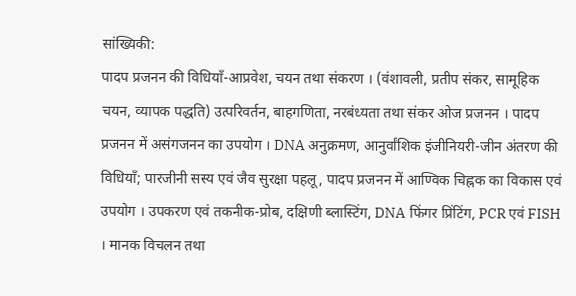सांख्यिकी:
पादप प्रजनन की विधियाँ-आप्रवेश, चयन तथा संकरण । (वंशावली, प्रतीप संकर, सामूहिक चयन, व्यापक पद्धति) उत्परिवर्तन, बाहगणिता, नरबंध्यता तथा संकर ओज प्रजनन । पादप प्रजनन में असंगजनन का उपयोग । DNA अनुक्रमण, आनुर्वांशिक इंजीनियरी-जीन अंतरण की विधियाँ; पारजीनी सस्य एवं जैव सुरक्षा पहलू, पादप प्रजनन में आण्विक चिह्नक का विकास एवं उपयोग । उपकरण एवं तकनीक-प्रोब, दक्षिणी ब्लास्टिंग, DNA फिंगर प्रिंटिंग, PCR एवं FISH । मानक विचलन तथा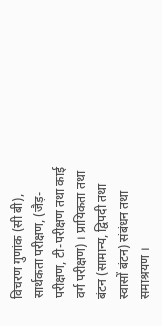विचरण गुणांक (सी बी), सार्थकता परीक्षण, (जैड़-परीक्षण, टी-परीक्षण तथा काई वर्ग परीक्षण) । प्रायिकता तथा बंटन (सामान्य, द्विपदी तथा स्वासों बंटन) संबंधन तथा समाश्रयण ।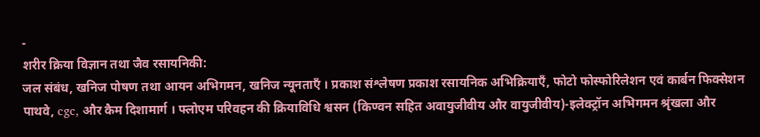-
शरीर क्रिया विज्ञान तथा जैव रसायनिकी:
जल संबंध, खनिज पोषण तथा आयन अभिगमन, खनिज न्यूनताएँ । प्रकाश संश्लेषण प्रकाश रसायनिक अभिक्रियाएँ, फोटो फोस्फोरिलेशन एवं कार्बन फिक्सेशन पाथवे, cgc, और कैम दिशामार्ग । फ्लोएम परिवहन की क्रियाविधि श्वसन (किण्वन सहित अवायुजीवीय और वायुजीवीय)-इलेक्ट्रॉन अभिगमन श्रृंखला और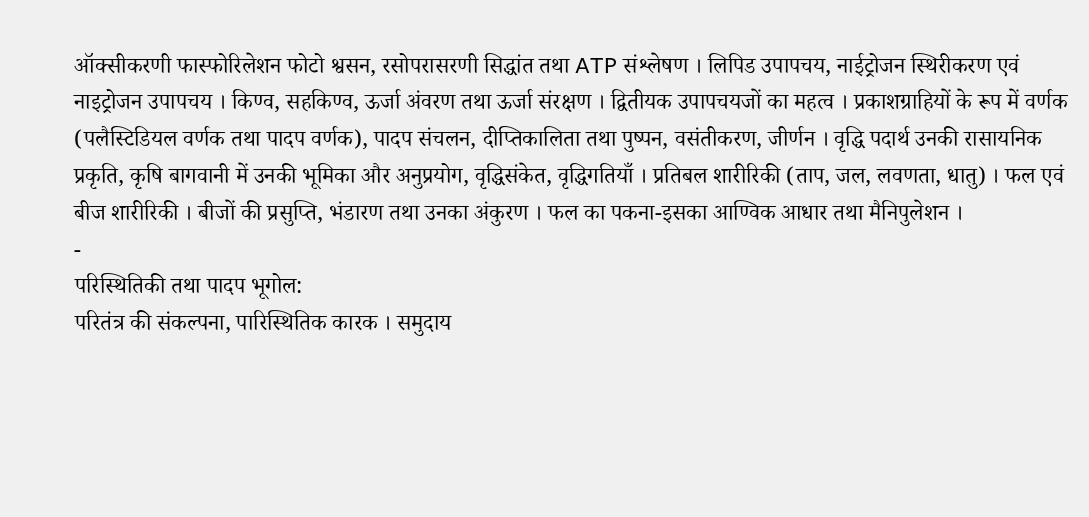ऑक्सीकरणी फास्फोरिलेशन फोटो श्वसन, रसोपरासरणी सिद्धांत तथा ATP संश्लेषण । लिपिड उपापचय, नाईट्रोजन स्थिरीकरण एवं नाइट्रोजन उपापचय । किण्व, सहकिण्व, ऊर्जा अंवरण तथा ऊर्जा संरक्षण । द्वितीयक उपापचयजों का महत्व । प्रकाशग्राहियों के रूप में वर्णक (पलैस्टिडियल वर्णक तथा पादप वर्णक), पादप संचलन, दीप्तिकालिता तथा पुष्पन, वसंतीकरण, जीर्णन । वृद्धि पदार्थ उनकी रासायनिक प्रकृति, कृषि बागवानी में उनकी भूमिका और अनुप्रयोग, वृद्धिसंकेत, वृद्धिगतियाँ । प्रतिबल शारीरिकी (ताप, जल, लवणता, धातु) । फल एवं बीज शारीरिकी । बीजों की प्रसुप्ति, भंडारण तथा उनका अंकुरण । फल का पकना-इसका आण्विक आधार तथा मैनिपुलेशन ।
-
परिस्थितिकी तथा पादप भूगोल:
परितंत्र की संकल्पना, पारिस्थितिक कारक । समुदाय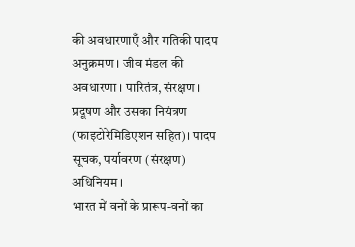की अवधारणाएँ और गतिकी पादप अनुक्रमण । जीव मंडल की अवधारणा । पारितंत्र, संरक्षण । प्रदूषण और उसका नियंत्रण (फाइटोरेमिडिएशन सहित)। पादप सूचक, पर्यावरण (संरक्षण) अधिनियम ।
भारत में वनों के प्रारूप-वनों का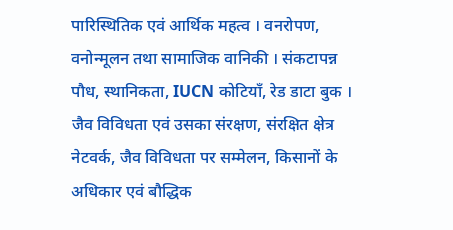पारिस्थितिक एवं आर्थिक महत्व । वनरोपण, वनोन्मूलन तथा सामाजिक वानिकी । संकटापन्न पौध, स्थानिकता, IUCN कोटियाँ, रेड डाटा बुक । जैव विविधता एवं उसका संरक्षण, संरक्षित क्षेत्र नेटवर्क, जैव विविधता पर सम्मेलन, किसानों के अधिकार एवं बौद्धिक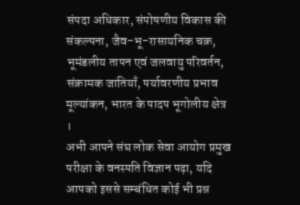संपदा अधिकार, संपोषणीय विकास की संकल्पना, जैव-भू-रासायनिक चक्र, भूमंडलीय तापन एवं जलवायु परिवर्तन, संक्रामक जातियाँ, पर्यावरणीय प्रभाव मूल्यांकन, भारत के पादप भूगोलीय क्षेत्र ।
अभी आपने संघ लोक सेवा आयोग प्रमुख परीक्षा के वनस्पति विज्ञान पढ़ा, यदि आपको इससे सम्बंधित कोई भी प्रश्न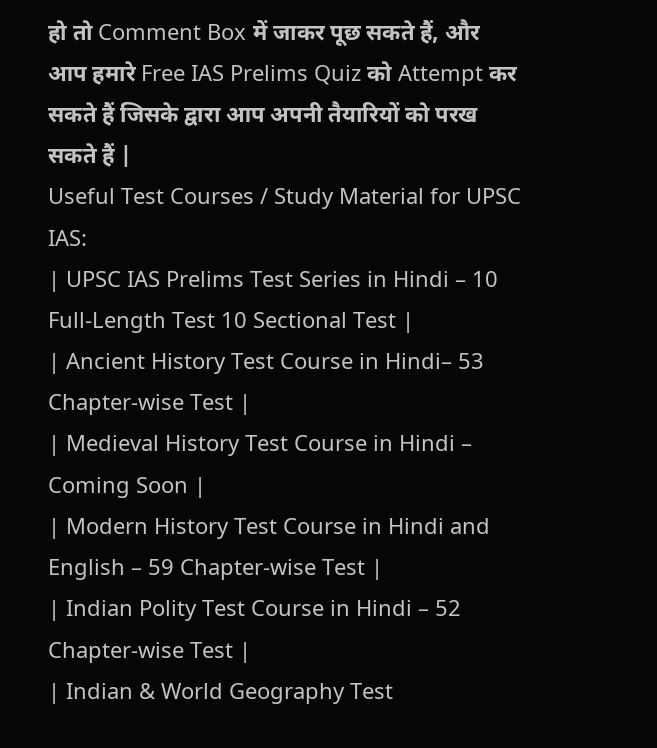हो तो Comment Box में जाकर पूछ सकते हैं, और आप हमारे Free IAS Prelims Quiz को Attempt कर सकते हैं जिसके द्वारा आप अपनी तैयारियों को परख सकते हैं |
Useful Test Courses / Study Material for UPSC IAS:
| UPSC IAS Prelims Test Series in Hindi – 10 Full-Length Test 10 Sectional Test |
| Ancient History Test Course in Hindi– 53 Chapter-wise Test |
| Medieval History Test Course in Hindi – Coming Soon |
| Modern History Test Course in Hindi and English – 59 Chapter-wise Test |
| Indian Polity Test Course in Hindi – 52 Chapter-wise Test |
| Indian & World Geography Test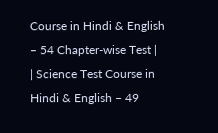Course in Hindi & English – 54 Chapter-wise Test |
| Science Test Course in Hindi & English – 49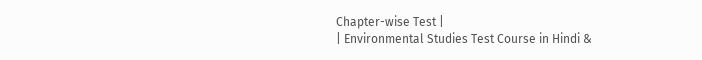Chapter-wise Test |
| Environmental Studies Test Course in Hindi &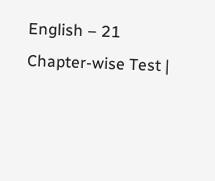English – 21 Chapter-wise Test |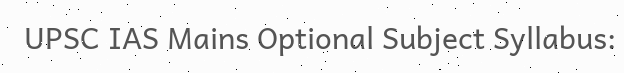UPSC IAS Mains Optional Subject Syllabus: